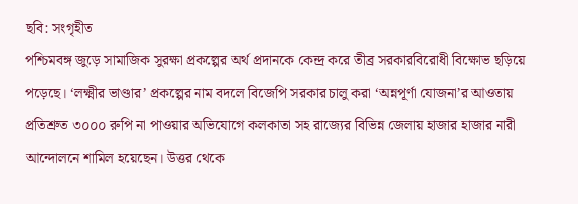ছবি: সংগৃহীত
পশ্চিমবঙ্গ জুড়ে সামাজিক সুরক্ষা প্রকল্পের অর্থ প্রদানকে কেন্দ্র করে তীব্র সরকারবিরোধী বিক্ষোভ ছড়িয়ে পড়েছে। ‘লক্ষ্মীর ভাণ্ডার’ প্রকল্পের নাম বদলে বিজেপি সরকার চালু করা ‘অন্নপূর্ণা যোজনা’র আওতায় প্রতিশ্রুত ৩০০০ রুপি না পাওয়ার অভিযোগে কলকাতা সহ রাজ্যের বিভিন্ন জেলায় হাজার হাজার নারী আন্দোলনে শামিল হয়েছেন। উত্তর থেকে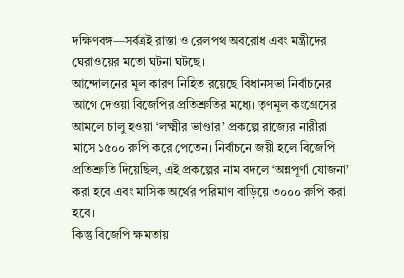দক্ষিণবঙ্গ—সর্বত্রই রাস্তা ও রেলপথ অবরোধ এবং মন্ত্রীদের ঘেরাওয়ের মতো ঘটনা ঘটছে।
আন্দোলনের মূল কারণ নিহিত রয়েছে বিধানসভা নির্বাচনের আগে দেওয়া বিজেপির প্রতিশ্রুতির মধ্যে। তৃণমূল কংগ্রেসের আমলে চালু হওয়া ‘লক্ষ্মীর ভাণ্ডার’ প্রকল্পে রাজ্যের নারীরা মাসে ১৫০০ রুপি করে পেতেন। নির্বাচনে জয়ী হলে বিজেপি প্রতিশ্রুতি দিয়েছিল, এই প্রকল্পের নাম বদলে ‘অন্নপূর্ণা যোজনা’ করা হবে এবং মাসিক অর্থের পরিমাণ বাড়িয়ে ৩০০০ রুপি করা হবে।
কিন্তু বিজেপি ক্ষমতায়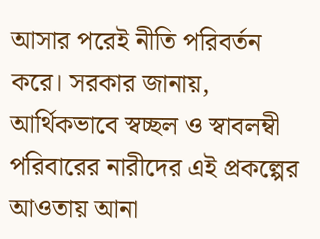আসার পরেই নীতি পরিবর্তন করে। সরকার জানায়, আর্থিকভাবে স্বচ্ছল ও স্বাবলম্বী পরিবারের নারীদের এই প্রকল্পের আওতায় আনা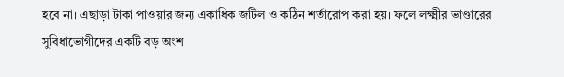হবে না। এছাড়া টাকা পাওয়ার জন্য একাধিক জটিল ও কঠিন শর্তারোপ করা হয়। ফলে লক্ষ্মীর ভাণ্ডারের সুবিধাভোগীদের একটি বড় অংশ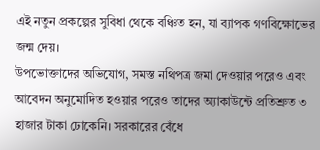এই নতুন প্রকল্পের সুবিধা থেকে বঞ্চিত হন, যা ব্যাপক গণবিক্ষোভের জন্ম দেয়।
উপভোক্তাদের অভিযোগ, সমস্ত নথিপত্র জমা দেওয়ার পরেও এবং আবেদন অনুমোদিত হওয়ার পরেও তাদের অ্যাকাউন্টে প্রতিশ্রুত ৩ হাজার টাকা ঢোকেনি। সরকারের বেঁধে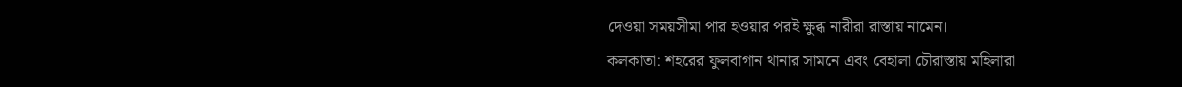দেওয়া সময়সীমা পার হওয়ার পরই ক্ষুব্ধ নারীরা রাস্তায় নামেন।
কলকাতা: শহরের ফুলবাগান থানার সামনে এবং বেহালা চৌরাস্তায় মহিলারা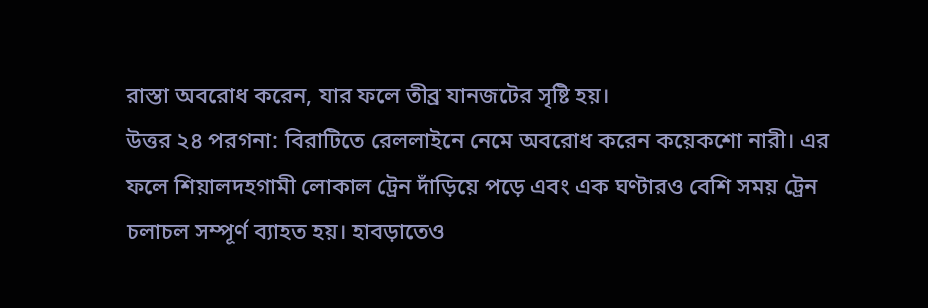রাস্তা অবরোধ করেন, যার ফলে তীব্র যানজটের সৃষ্টি হয়।
উত্তর ২৪ পরগনা: বিরাটিতে রেললাইনে নেমে অবরোধ করেন কয়েকশো নারী। এর ফলে শিয়ালদহগামী লোকাল ট্রেন দাঁড়িয়ে পড়ে এবং এক ঘণ্টারও বেশি সময় ট্রেন চলাচল সম্পূর্ণ ব্যাহত হয়। হাবড়াতেও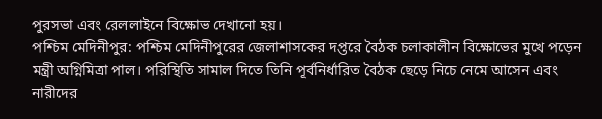পুরসভা এবং রেললাইনে বিক্ষোভ দেখানো হয়।
পশ্চিম মেদিনীপুর: পশ্চিম মেদিনীপুরের জেলাশাসকের দপ্তরে বৈঠক চলাকালীন বিক্ষোভের মুখে পড়েন মন্ত্রী অগ্নিমিত্রা পাল। পরিস্থিতি সামাল দিতে তিনি পূর্বনির্ধারিত বৈঠক ছেড়ে নিচে নেমে আসেন এবং নারীদের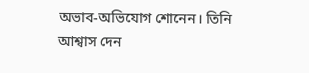অভাব-অভিযোগ শোনেন। তিনি আশ্বাস দেন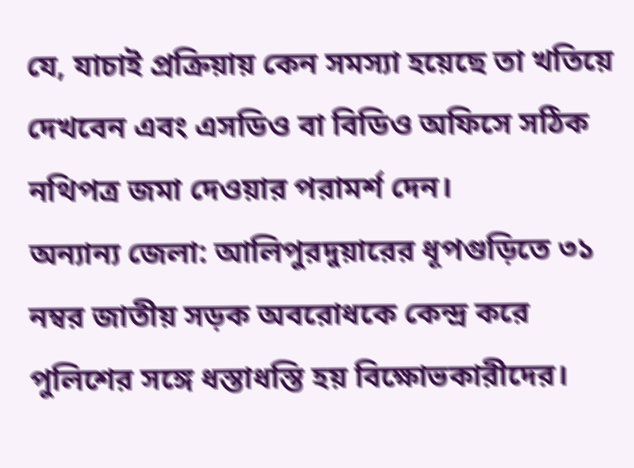যে, যাচাই প্রক্রিয়ায় কেন সমস্যা হয়েছে তা খতিয়ে দেখবেন এবং এসডিও বা বিডিও অফিসে সঠিক নথিপত্র জমা দেওয়ার পরামর্শ দেন।
অন্যান্য জেলা: আলিপুরদুয়ারের ধূপগুড়িতে ৩১ নম্বর জাতীয় সড়ক অবরোধকে কেন্দ্র করে পুলিশের সঙ্গে ধস্তাধস্তি হয় বিক্ষোভকারীদের।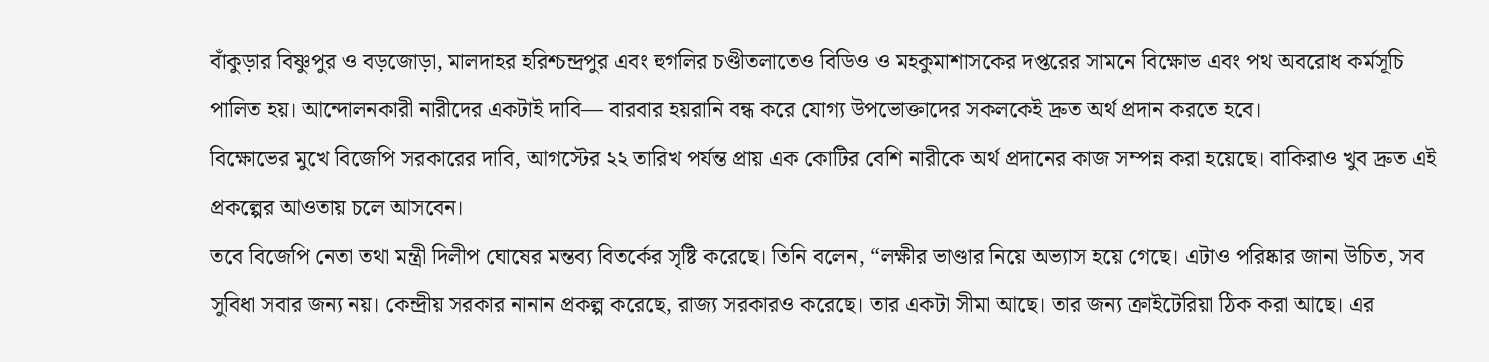বাঁকুড়ার বিষ্ণুপুর ও বড়জোড়া, মালদাহর হরিশ্চন্দ্রপুর এবং হুগলির চণ্ডীতলাতেও বিডিও ও মহকুমাশাসকের দপ্তরের সামনে বিক্ষোভ এবং পথ অবরোধ কর্মসূচি পালিত হয়। আন্দোলনকারী নারীদের একটাই দাবি— বারবার হয়রানি বন্ধ করে যোগ্য উপভোক্তাদের সকলকেই দ্রুত অর্থ প্রদান করতে হবে।
বিক্ষোভের মুখে বিজেপি সরকারের দাবি, আগস্টের ২২ তারিখ পর্যন্ত প্রায় এক কোটির বেশি নারীকে অর্থ প্রদানের কাজ সম্পন্ন করা হয়েছে। বাকিরাও খুব দ্রুত এই প্রকল্পের আওতায় চলে আসবেন।
তবে বিজেপি নেতা তথা মন্ত্রী দিলীপ ঘোষের মন্তব্য বিতর্কের সৃষ্টি করেছে। তিনি বলেন, “লক্ষীর ভাণ্ডার নিয়ে অভ্যাস হয়ে গেছে। এটাও পরিষ্কার জানা উচিত, সব সুবিধা সবার জন্য নয়। কেন্দ্রীয় সরকার নানান প্রকল্প করেছে, রাজ্য সরকারও করেছে। তার একটা সীমা আছে। তার জন্য ক্রাইটেরিয়া ঠিক করা আছে। এর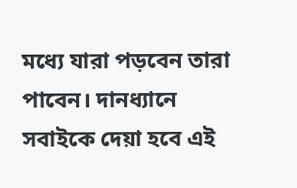মধ্যে যারা পড়বেন তারা পাবেন। দানধ্যানে সবাইকে দেয়া হবে এই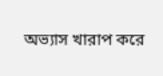অভ্যাস খারাপ করে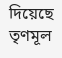দিয়েছে তৃণমূল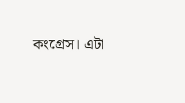কংগ্রেস। এটা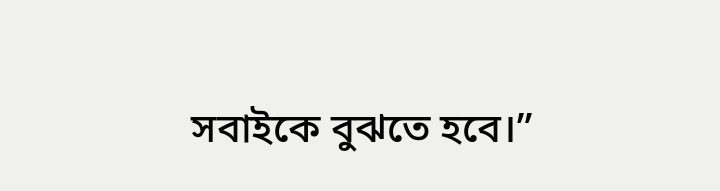সবাইকে বুঝতে হবে।”